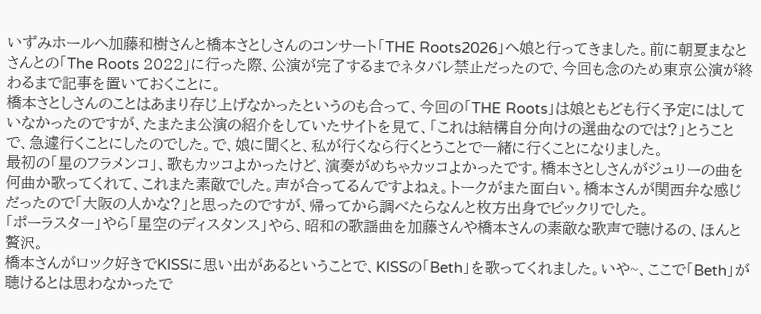いずみホールへ加藤和樹さんと橋本さとしさんのコンサート「THE Roots2026」へ娘と行ってきました。前に朝夏まなとさんとの「The Roots 2022」に行った際、公演が完了するまでネタバレ禁止だったので、今回も念のため東京公演が終わるまで記事を置いておくことに。
橋本さとしさんのことはあまり存じ上げなかったというのも合って、今回の「THE Roots」は娘ともども行く予定にはしていなかったのですが、たまたま公演の紹介をしていたサイトを見て、「これは結構自分向けの選曲なのでは?」とうことで、急遽行くことにしたのでした。で、娘に聞くと、私が行くなら行くとうことで一緒に行くことになりました。
最初の「星のフラメンコ」、歌もカッコよかったけど、演奏がめちゃカッコよかったです。橋本さとしさんがジュリーの曲を何曲か歌ってくれて、これまた素敵でした。声が合ってるんですよねぇ。トークがまた面白い。橋本さんが関西弁な感じだったので「大阪の人かな?」と思ったのですが、帰ってから調べたらなんと枚方出身でビックリでした。
「ポーラスター」やら「星空のディスタンス」やら、昭和の歌謡曲を加藤さんや橋本さんの素敵な歌声で聴けるの、ほんと贅沢。
橋本さんがロック好きでKISSに思い出があるということで、KISSの「Beth」を歌ってくれました。いや~、ここで「Beth」が聴けるとは思わなかったで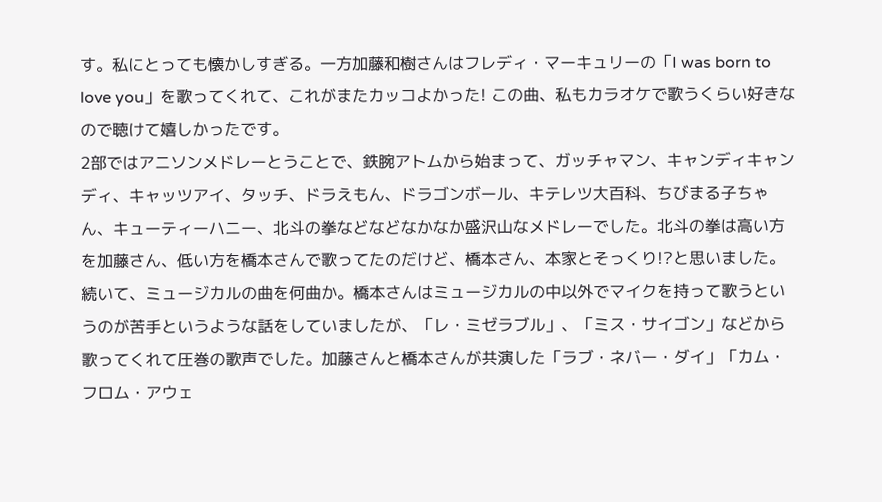す。私にとっても懐かしすぎる。一方加藤和樹さんはフレディ・マーキュリーの「I was born to love you」を歌ってくれて、これがまたカッコよかった! この曲、私もカラオケで歌うくらい好きなので聴けて嬉しかったです。
2部ではアニソンメドレーとうことで、鉄腕アトムから始まって、ガッチャマン、キャンディキャンディ、キャッツアイ、タッチ、ドラえもん、ドラゴンボール、キテレツ大百科、ちびまる子ちゃん、キューティーハニー、北斗の拳などなどなかなか盛沢山なメドレーでした。北斗の拳は高い方を加藤さん、低い方を橋本さんで歌ってたのだけど、橋本さん、本家とそっくり!?と思いました。
続いて、ミュージカルの曲を何曲か。橋本さんはミュージカルの中以外でマイクを持って歌うというのが苦手というような話をしていましたが、「レ・ミゼラブル」、「ミス・サイゴン」などから歌ってくれて圧巻の歌声でした。加藤さんと橋本さんが共演した「ラブ・ネバー・ダイ」「カム・フロム・アウェ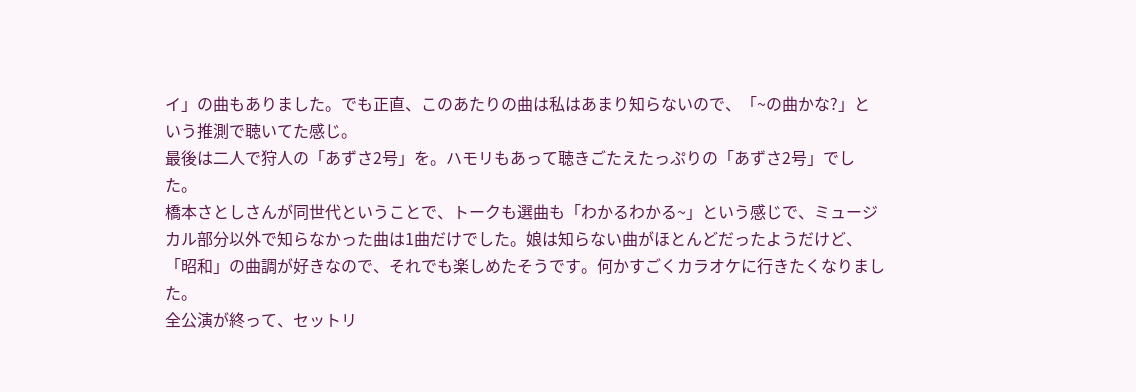イ」の曲もありました。でも正直、このあたりの曲は私はあまり知らないので、「~の曲かな?」という推測で聴いてた感じ。
最後は二人で狩人の「あずさ2号」を。ハモリもあって聴きごたえたっぷりの「あずさ2号」でした。
橋本さとしさんが同世代ということで、トークも選曲も「わかるわかる~」という感じで、ミュージカル部分以外で知らなかった曲は1曲だけでした。娘は知らない曲がほとんどだったようだけど、「昭和」の曲調が好きなので、それでも楽しめたそうです。何かすごくカラオケに行きたくなりました。
全公演が終って、セットリ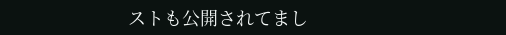ストも公開されてまし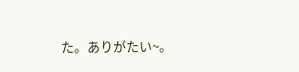た。ありがたい~。